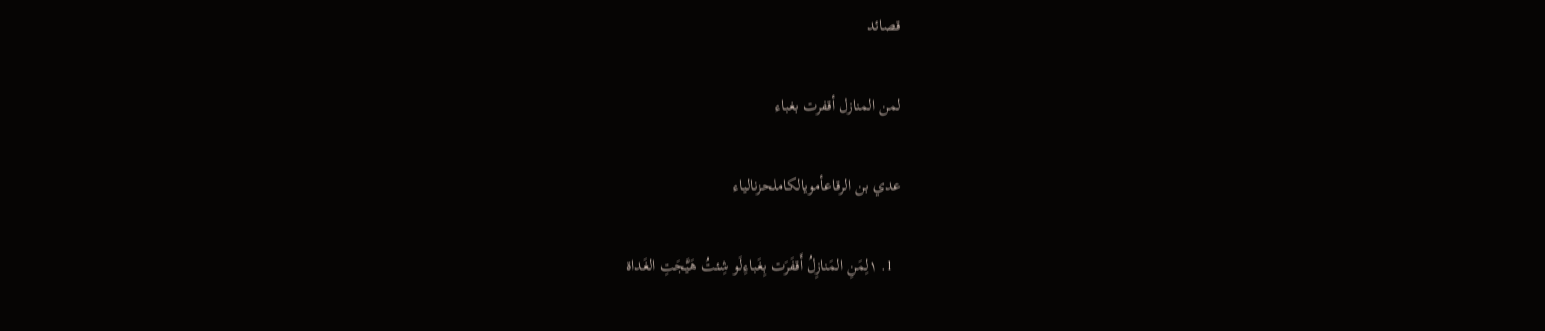قصائد

لمن المنازل أقفرت بغباء

عدي بن الرقاعأمويالكاملحزنالياء

  1. ١لِمَنِ المَنازِلُ أَقفَرَت بِغَباءِلَو شِئتُ هَيَّجَتِ الغَداة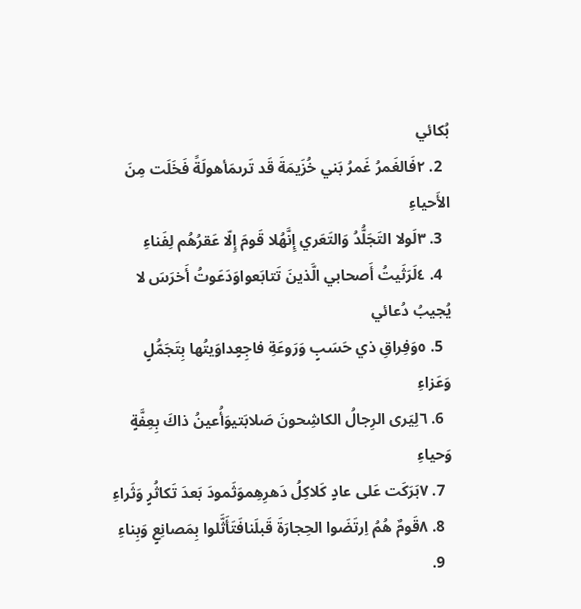بُكائي
  2. ٢فَالغَمرُ غَمرُ بَني خُزَيمَةَ قَد تَرىمَأهولَةً فَخَلَت مِنَ الأَحياءِ
  3. ٣لَولا التَجَلُّدُ وَالتَعَري إِنَّهُلا قَومَ إِلّا عَقرُهُم لِفَناءِ
  4. ٤لَرَثَيتُ أَصحابي الَّذينَ تَتابَعواوَدَعَوتُ أَخرَسَ لا يُجيبُ دُعائي
  5. ٥وَفِراقِ ذي حَسَبٍ وَرَوعَةِ فاجِعٍداوَيتُها بِتَجَمُّلٍ وَعَزاءِ
  6. ٦لِيَرى الرِجالُ الكاشِحونَ صَلابَتيوَأُعينُ ذاكَ بِعِفَّةٍ وَحياءِ
  7. ٧بَرَكَت عَلى عادٍ كَلاكِلُ دَهرِهِموَثَمودَ بَعدَ تَكاثُرٍ وَثَراءِ
  8. ٨قَومٌ هُمُ اِرتَضَوا الحِجارَةَ قَبلَنافَتَأَثَّلوا بِمَصانِعٍ وَبِناءِ
  9.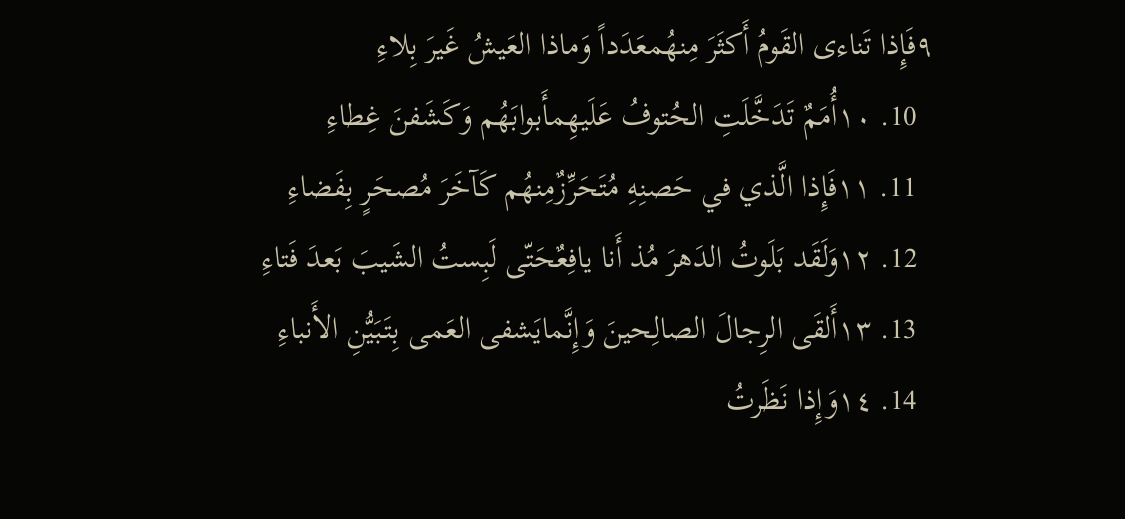٩فَإِذا تَناءى القَومُ أَكثَرَ مِنهُمعَدَداً وَماذا العَيشُ غَيرَ بِلاءِ
  10. ١٠أُمَمٌ تَدَخَّلَتِ الحُتوفُ عَلَيهِمأَبوابَهُم وَكَشَفنَ غِطاءِ
  11. ١١فَإِذا الَّذي في حَصنِهِ مُتَحَرِّزٌمِنهُم كَآخَرَ مُصحَرٍ بِفَضاءِ
  12. ١٢وَلَقَد بَلَوتُ الدَهرَ مُذ أَنا يافِعٌحَتّى لَبِستُ الشَيبَ بَعدَ فَتاءِ
  13. ١٣أَلقَى الرِجالَ الصالِحينَ وَإِنَّمايَشفى العَمى بِتَبَيُّنِ الأَنباءِ
  14. ١٤وَإِذا نَظَرتُ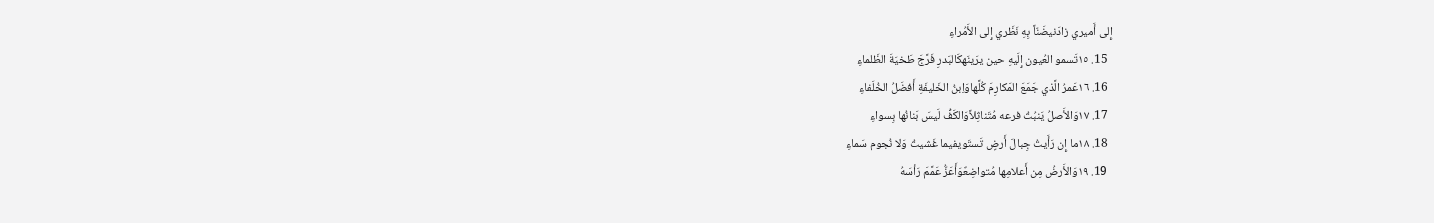إِلى أَميري زادَنيضَنّاً بِهِ نَظَري إِلى الأَمُراءِ
  15. ١٥تَسمو العُيون إِلَيهِ حين يرَينَهكَالبَدرِ فَرَّجَ طَخيَةَ الظَلماءِ
  16. ١٦عَمرُ الَّذي جَمَعَ المَكارِمَ كُلَّهاوَاِبنُ الخَليفَةِ أَفضَلُ الخُلَفاءِ
  17. ١٧وَالأَصلُ يَنبُتُ فرعه مُتَناثِلاًوَالكَفُّ لَيسَ بَنانُها بِسواءِ
  18. ١٨ما إِن رَأَيتُ جِبالَ أَرضٍ تَستَويفيما غَشيتُ وَلا نُجوم سَماءِ
  19. ١٩وَالأَرضُ مِن أَعلامِها مُتواضِعٌوَأَعَزُّ عَمَّمَ رَأسَهُ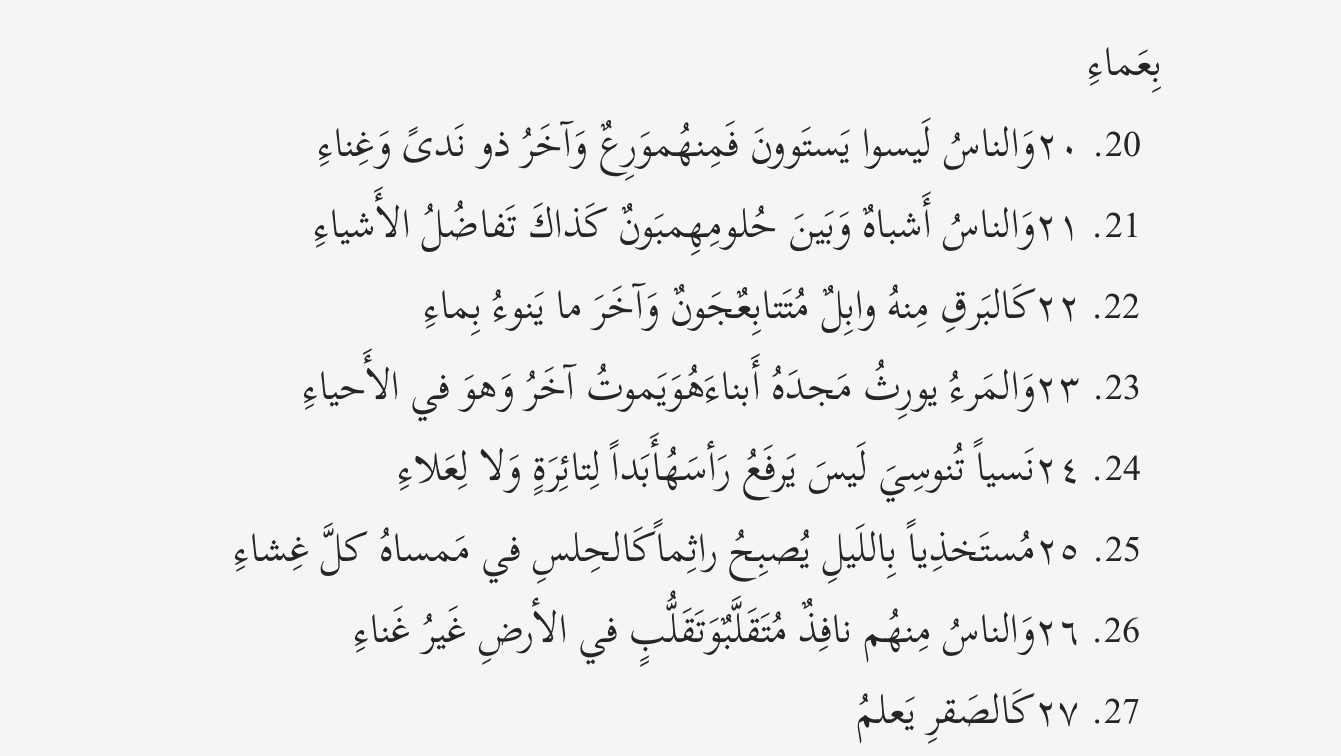بِعَماءِ
  20. ٢٠وَالناسُ لَيسوا يَستَوونَ فَمِنهُموَرِعٌ وَآخَرُ ذو نَدىً وَغِناءِ
  21. ٢١وَالناسُ أَشباهٌ وَبَينَ حُلومِهِمبَونٌ كَذاكَ تَفاضُلُ الأَشياءِ
  22. ٢٢كَالبَرقِ مِنهُ وابِلٌ مُتَتابِعٌجَونٌ وَآخَرَ ما يَنوءُ بِماءِ
  23. ٢٣وَالمَرءُ يورِثُ مَجدَهُ أَبناءَهُوَيَموتُ آخَرُ وَهوَ في الأَحياءِ
  24. ٢٤نَسياً تُنوسِيَ لَيسَ يَرفَعُ رَأسَهُأَبَداً لِتائِرَةٍ وَلا لِعَلاءِ
  25. ٢٥مُستَخذِياً بِاللَيلِ يُصبِحُ راثِماًكَالحِلسِ في مَمساهُ كلَّ غِشاءِ
  26. ٢٦وَالناسُ مِنهُم نافِذٌ مُتَقَلَّبٌوَتَقَلُّبٍ في الأرضِ غَيرُ غَناءِ
  27. ٢٧كَالصَقرِ يَعلمُ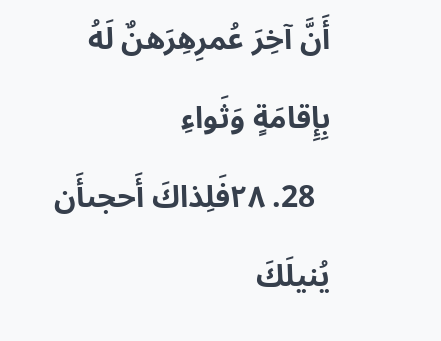أَنَّ آخِرَ عُمرِهِرَهنٌ لَهُ بِإِقامَةٍ وَثَواءِ
  28. ٢٨فَلِذاكَ أَحجىأَن يُنيلَكَ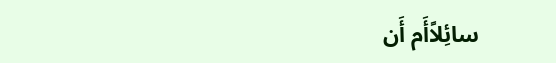سائِلاًأَم أَن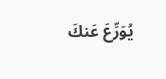يُوَرِّعَ عَنكَ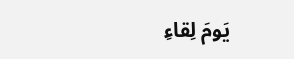يَومَ لِقاءِ